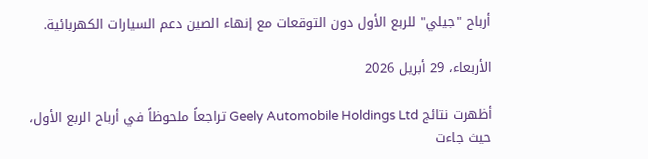أرباح "جيلي" للربع الأول دون التوقعات مع إنهاء الصين دعم السيارات الكهربائية.

الأربعاء، 29 أبريل 2026

أظهرت نتائج Geely Automobile Holdings Ltd تراجعاً ملحوظاً في أرباح الربع الأول، حيث جاءت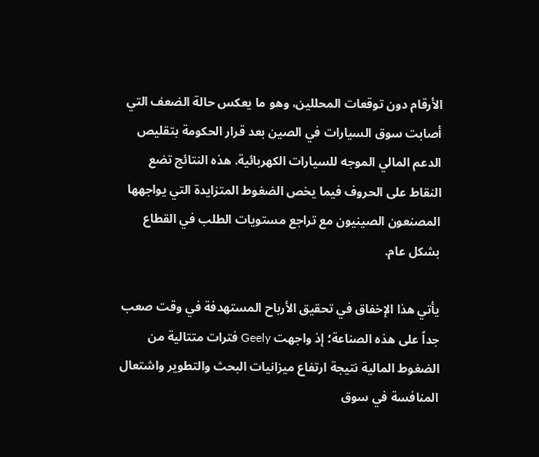الأرقام دون توقعات المحللين، وهو ما يعكس حالة الضعف التي أصابت سوق السيارات في الصين بعد قرار الحكومة بتقليص الدعم المالي الموجه للسيارات الكهربائية. هذه النتائج تضع النقاط على الحروف فيما يخص الضغوط المتزايدة التي يواجهها المصنعون الصينيون مع تراجع مستويات الطلب في القطاع بشكل عام.

يأتي هذا الإخفاق في تحقيق الأرباح المستهدفة في وقت صعب جداً على هذه الصناعة؛ إذ واجهت Geely فترات متتالية من الضغوط المالية نتيجة ارتفاع ميزانيات البحث والتطوير واشتعال المنافسة في سوق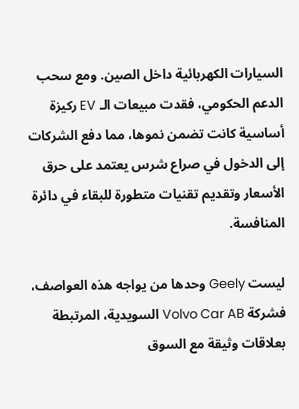السيارات الكهربائية داخل الصين. ومع سحب الدعم الحكومي، فقدت مبيعات الـ EV ركيزة أساسية كانت تضمن نموها، مما دفع الشركات إلى الدخول في صراع شرس يعتمد على حرق الأسعار وتقديم تقنيات متطورة للبقاء في دائرة المنافسة.

ليست Geely وحدها من يواجه هذه العواصف، فشركة Volvo Car AB السويدية، المرتبطة بعلاقات وثيقة مع السوق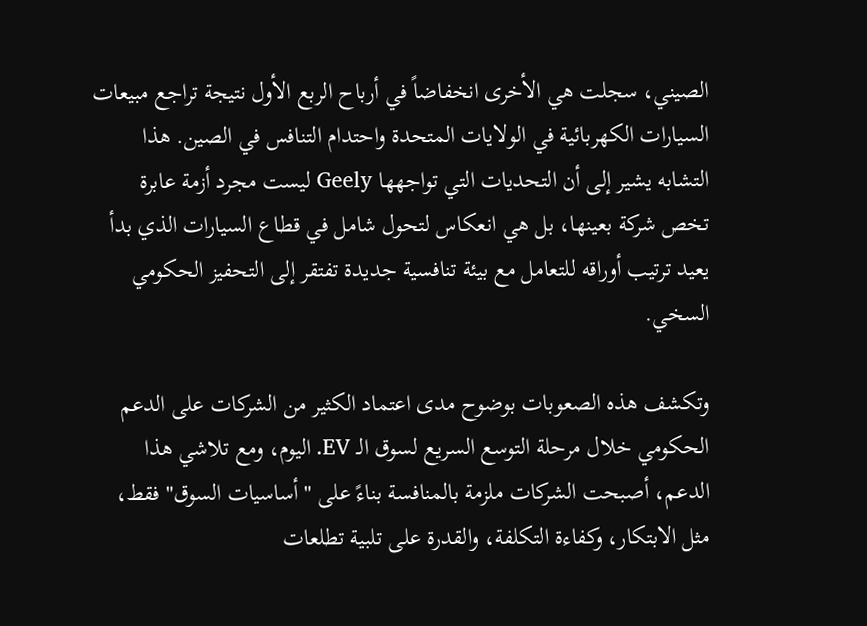الصيني، سجلت هي الأخرى انخفاضاً في أرباح الربع الأول نتيجة تراجع مبيعات السيارات الكهربائية في الولايات المتحدة واحتدام التنافس في الصين. هذا التشابه يشير إلى أن التحديات التي تواجهها Geely ليست مجرد أزمة عابرة تخص شركة بعينها، بل هي انعكاس لتحول شامل في قطاع السيارات الذي بدأ يعيد ترتيب أوراقه للتعامل مع بيئة تنافسية جديدة تفتقر إلى التحفيز الحكومي السخي.

وتكشف هذه الصعوبات بوضوح مدى اعتماد الكثير من الشركات على الدعم الحكومي خلال مرحلة التوسع السريع لسوق الـ EV. اليوم، ومع تلاشي هذا الدعم، أصبحت الشركات ملزمة بالمنافسة بناءً على "أساسيات السوق" فقط، مثل الابتكار، وكفاءة التكلفة، والقدرة على تلبية تطلعات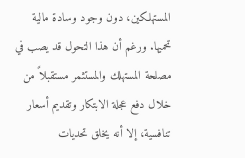المستهلكين، دون وجود وسادة مالية تحميها. ورغم أن هذا التحول قد يصب في مصلحة المستهلك والمستثمر مستقبلاً من خلال دفع عجلة الابتكار وتقديم أسعار تنافسية، إلا أنه يخلق تحديات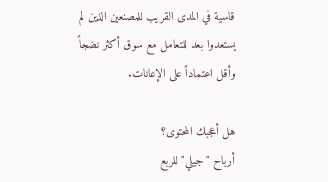قاسية في المدى القريب للمصنعين الذين لم يستعدوا بعد للتعامل مع سوق أكثر نضجاً وأقل اعتماداً على الإعانات.

هل أعجبك المحتوى؟
أرباح "جيلي" للربع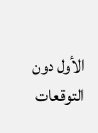الأول دون التوقعات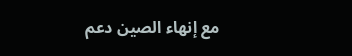مع إنهاء الصين دعم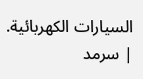السيارات الكهربائية. | سرمد